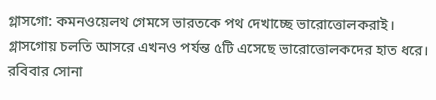গ্লাসগো: কমনওয়েলথ গেমসে ভারতকে পথ দেখাচ্ছে ভারোত্তোলকরাই। গ্লাসগোয় চলতি আসরে এখনও পর্যন্ত ৫টি এসেছে ভারোত্তোলকদের হাত ধরে। রবিবার সোনা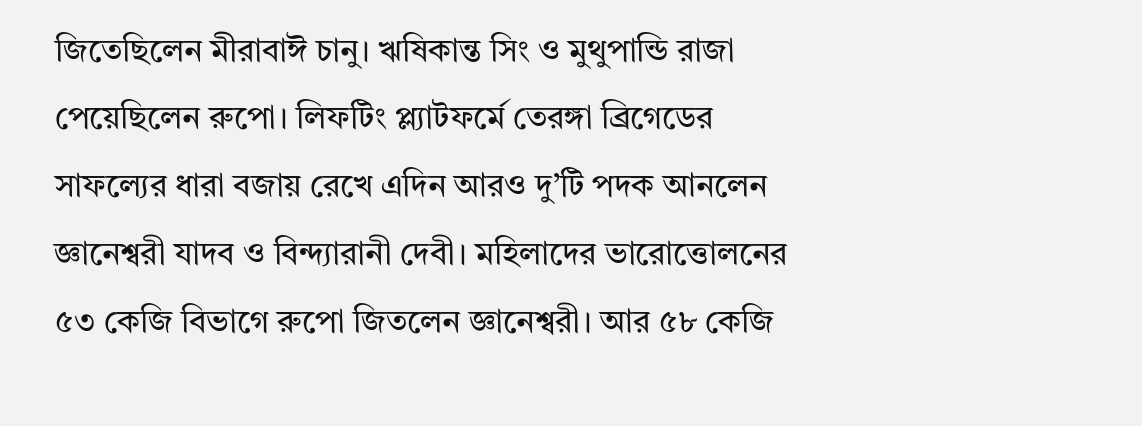জিতেছিলেন মীরাবাঈ চানু। ঋষিকান্ত সিং ও মুথুপান্ডি রাজা পেয়েছিলেন রুপো। লিফটিং প্ল্যাটফর্মে তেরঙ্গা ব্রিগেডের সাফল্যের ধারা বজায় রেখে এদিন আরও দু’টি পদক আনলেন জ্ঞানেশ্বরী যাদব ও বিন্দ্যারানী দেবী। মহিলাদের ভারোত্তোলনের ৫৩ কেজি বিভাগে রুপো জিতলেন জ্ঞানেশ্বরী। আর ৫৮ কেজি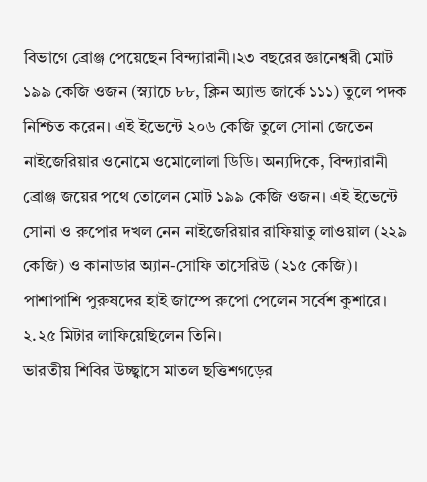বিভাগে ব্রোঞ্জ পেয়েছেন বিন্দ্যারানী।২৩ বছরের জ্ঞানেশ্বরী মোট ১৯৯ কেজি ওজন (স্ন্যাচে ৮৮, ক্লিন অ্যান্ড জার্কে ১১১) তুলে পদক নিশ্চিত করেন। এই ইভেন্টে ২০৬ কেজি তুলে সোনা জেতেন নাইজেরিয়ার ওনোমে ওমোলোলা ডিডি। অন্যদিকে, বিন্দ্যারানী ব্রোঞ্জ জয়ের পথে তোলেন মোট ১৯৯ কেজি ওজন। এই ইভেন্টে সোনা ও রুপোর দখল নেন নাইজেরিয়ার রাফিয়াতু লাওয়াল (২২৯ কেজি) ও কানাডার অ্যান-সোফি তাসেরিউ (২১৫ কেজি)। পাশাপাশি পুরুষদের হাই জাম্পে রুপো পেলেন সর্বেশ কুশারে। ২.২৫ মিটার লাফিয়েছিলেন তিনি।
ভারতীয় শিবির উচ্ছ্বাসে মাতল ছত্তিশগড়ের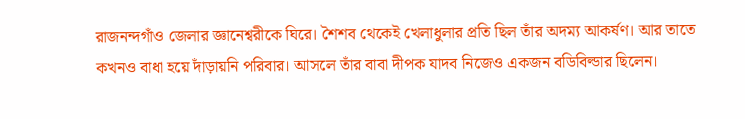রাজনন্দগাঁও জেলার জ্ঞানেশ্বরীকে ঘিরে। শৈশব থেকেই খেলাধুলার প্রতি ছিল তাঁর অদম্য আকর্ষণ। আর তাতে কখনও বাধা হয়ে দাঁড়ায়নি পরিবার। আসলে তাঁর বাবা দীপক যাদব নিজেও একজন বডিবিল্ডার ছিলেন।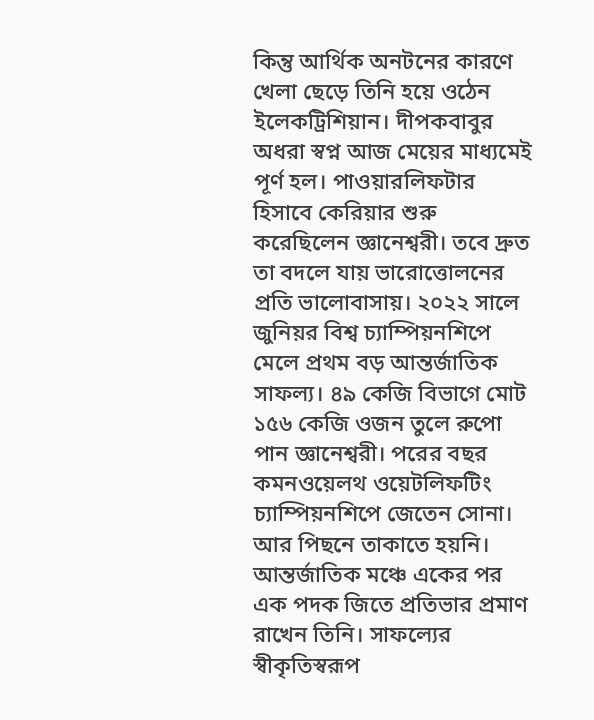কিন্তু আর্থিক অনটনের কারণে খেলা ছেড়ে তিনি হয়ে ওঠেন ইলেকট্রিশিয়ান। দীপকবাবুর অধরা স্বপ্ন আজ মেয়ের মাধ্যমেই পূর্ণ হল। পাওয়ারলিফটার হিসাবে কেরিয়ার শুরু করেছিলেন জ্ঞানেশ্বরী। তবে দ্রুত তা বদলে যায় ভারোত্তোলনের প্রতি ভালোবাসায়। ২০২২ সালে জুনিয়র বিশ্ব চ্যাম্পিয়নশিপে মেলে প্রথম বড় আন্তর্জাতিক সাফল্য। ৪৯ কেজি বিভাগে মোট ১৫৬ কেজি ওজন তুলে রুপো পান জ্ঞানেশ্বরী। পরের বছর কমনওয়েলথ ওয়েটলিফটিং চ্যাম্পিয়নশিপে জেতেন সোনা। আর পিছনে তাকাতে হয়নি। আন্তর্জাতিক মঞ্চে একের পর এক পদক জিতে প্রতিভার প্রমাণ রাখেন তিনি। সাফল্যের স্বীকৃতিস্বরূপ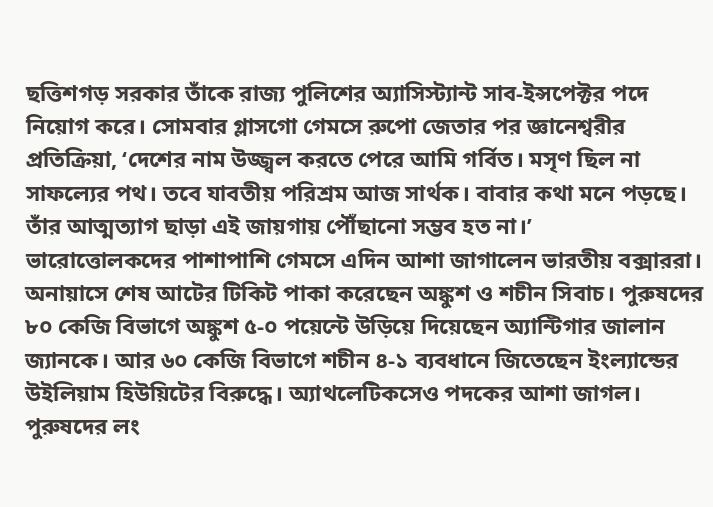ছত্তিশগড় সরকার তাঁকে রাজ্য পুলিশের অ্যাসিস্ট্যান্ট সাব-ইন্সপেক্টর পদে নিয়োগ করে। সোমবার গ্লাসগো গেমসে রুপো জেতার পর জ্ঞানেশ্বরীর প্রতিক্রিয়া, ‘দেশের নাম উজ্জ্বল করতে পেরে আমি গর্বিত। মসৃণ ছিল না সাফল্যের পথ। তবে যাবতীয় পরিশ্রম আজ সার্থক। বাবার কথা মনে পড়ছে। তাঁর আত্মত্যাগ ছাড়া এই জায়গায় পৌঁছানো সম্ভব হত না।’
ভারোত্তোলকদের পাশাপাশি গেমসে এদিন আশা জাগালেন ভারতীয় বক্সাররা। অনায়াসে শেষ আটের টিকিট পাকা করেছেন অঙ্কুশ ও শচীন সিবাচ। পুরুষদের ৮০ কেজি বিভাগে অঙ্কুশ ৫-০ পয়েন্টে উড়িয়ে দিয়েছেন অ্যান্টিগার জালান জ্যানকে। আর ৬০ কেজি বিভাগে শচীন ৪-১ ব্যবধানে জিতেছেন ইংল্যান্ডের উইলিয়াম হিউয়িটের বিরুদ্ধে। অ্যাথলেটিকসেও পদকের আশা জাগল। পুরুষদের লং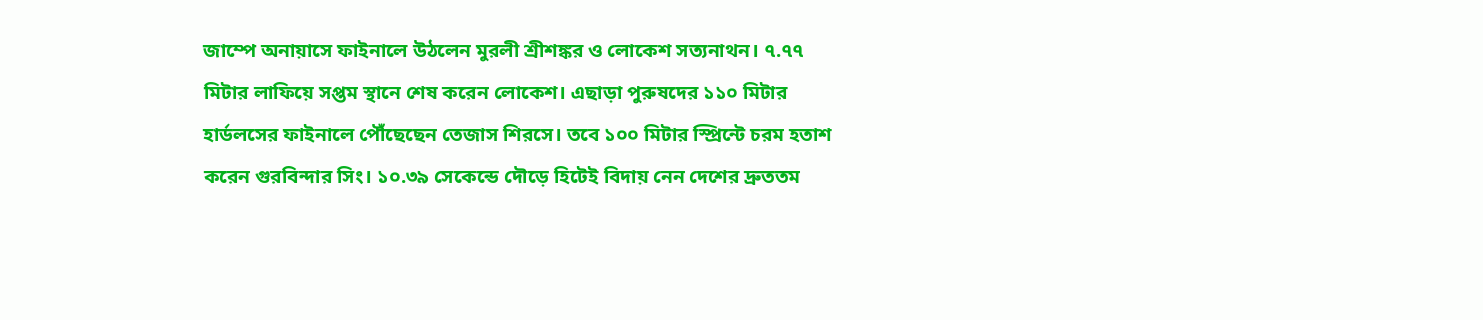জাম্পে অনায়াসে ফাইনালে উঠলেন মুরলী শ্রীশঙ্কর ও লোকেশ সত্যনাথন। ৭.৭৭ মিটার লাফিয়ে সপ্তম স্থানে শেষ করেন লোকেশ। এছাড়া পুরুষদের ১১০ মিটার হার্ডলসের ফাইনালে পৌঁছেছেন তেজাস শিরসে। তবে ১০০ মিটার স্প্রিন্টে চরম হতাশ করেন গুরবিন্দার সিং। ১০.৩৯ সেকেন্ডে দৌড়ে হিটেই বিদায় নেন দেশের দ্রুততম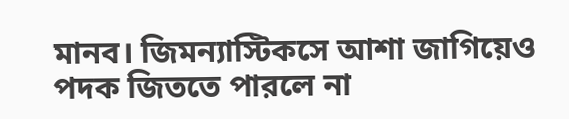মানব। জিমন্যাস্টিকসে আশা জাগিয়েও পদক জিততে পারলে না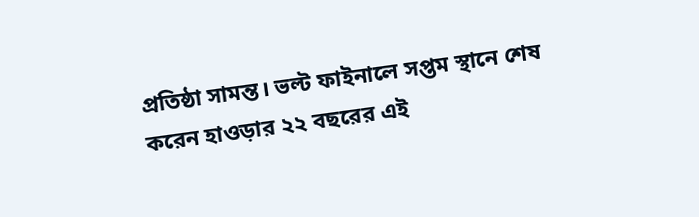প্রতিষ্ঠা সামন্ত। ভল্ট ফাইনালে সপ্তম স্থানে শেষ করেন হাওড়ার ২২ বছরের এই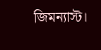জিমন্যাস্ট।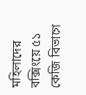মহিলাদের বক্সিংয়ে ৫১ কেজি বিভাগে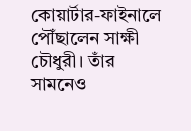কোয়ার্টার-ফাইনালে পৌঁছালেন সাক্ষী চৌধুরী। তাঁর সামনেও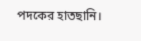পদকের হাতছানি।